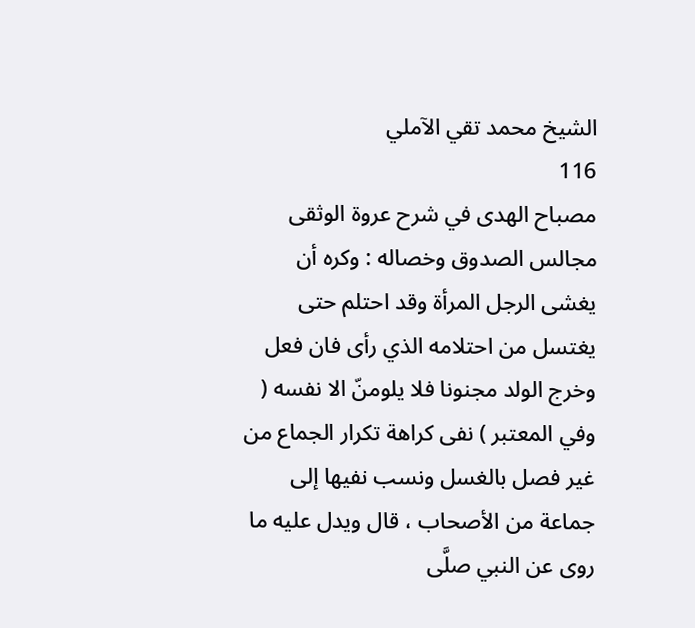الشيخ محمد تقي الآملي
116
مصباح الهدى في شرح عروة الوثقى
مجالس الصدوق وخصاله : وكره أن يغشى الرجل المرأة وقد احتلم حتى يغتسل من احتلامه الذي رأى فان فعل وخرج الولد مجنونا فلا يلومنّ الا نفسه ( وفي المعتبر ) نفى كراهة تكرار الجماع من غير فصل بالغسل ونسب نفيها إلى جماعة من الأصحاب ، قال ويدل عليه ما روى عن النبي صلَّى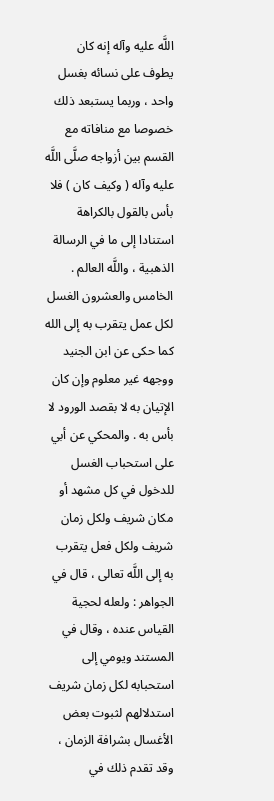اللَّه عليه وآله إنه كان يطوف على نسائه بغسل واحد ، وربما يستبعد ذلك خصوصا مع منافاته مع القسم بين أزواجه صلَّى اللَّه عليه وآله ( وكيف كان ) فلا بأس بالقول بالكراهة استنادا إلى ما في الرسالة الذهبية ، واللَّه العالم . الخامس والعشرون الغسل لكل عمل يتقرب به إلى الله كما حكى عن ابن الجنيد ووجهه غير معلوم وإن كان الإتيان به لا بقصد الورود لا بأس به . والمحكي عن أبي على استحباب الغسل للدخول في كل مشهد أو مكان شريف ولكل زمان شريف ولكل فعل يتقرب به إلى اللَّه تعالى ، قال في الجواهر : ولعله لحجية القياس عنده ، وقال في المستند ويومي إلى استحبابه لكل زمان شريف استدلالهم لثبوت بعض الأغسال بشرافة الزمان ، وقد تقدم ذلك في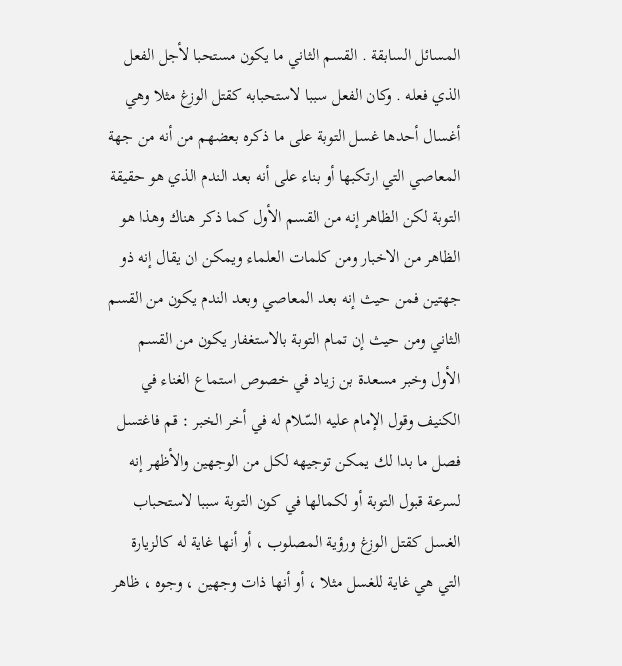المسائل السابقة . القسم الثاني ما يكون مستحبا لأجل الفعل الذي فعله . وكان الفعل سببا لاستحبابه كقتل الوزغ مثلا وهي أغسال أحدها غسل التوبة على ما ذكره بعضهم من أنه من جهة المعاصي التي ارتكبها أو بناء على أنه بعد الندم الذي هو حقيقة التوبة لكن الظاهر إنه من القسم الأول كما ذكر هناك وهذا هو الظاهر من الاخبار ومن كلمات العلماء ويمكن ان يقال إنه ذو جهتين فمن حيث إنه بعد المعاصي وبعد الندم يكون من القسم الثاني ومن حيث إن تمام التوبة بالاستغفار يكون من القسم الأول وخبر مسعدة بن زياد في خصوص استماع الغناء في الكنيف وقول الإمام عليه السّلام له في أخر الخبر : قم فاغتسل فصل ما بدا لك يمكن توجيهه لكل من الوجهين والأظهر إنه لسرعة قبول التوبة أو لكمالها في كون التوبة سببا لاستحباب الغسل كقتل الوزغ ورؤية المصلوب ، أو أنها غاية له كالزيارة التي هي غاية للغسل مثلا ، أو أنها ذات وجهين ، وجوه ، ظاهر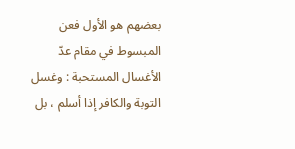بعضهم هو الأول فعن المبسوط في مقام عدّ الأغسال المستحبة : وغسل التوبة والكافر إذا أسلم ، بل